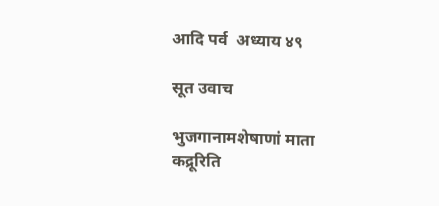आदि पर्व  अध्याय ४९

सूत उवाच

भुजगानामशेषाणां माता कद्रूरिति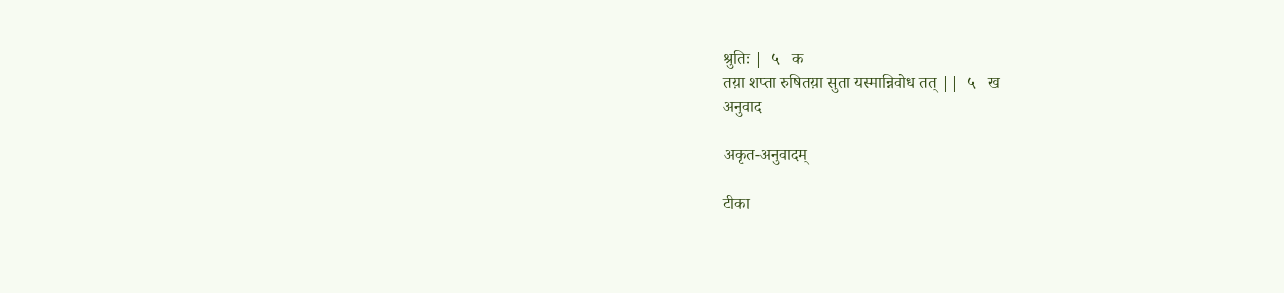श्रुतिः |  ५   क
तय़ा शप्ता रुषितय़ा सुता यस्मान्निवोध तत् ||  ५   ख
अनुवाद

अकृत-अनुवादम्

टीका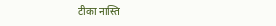टीका नास्ति